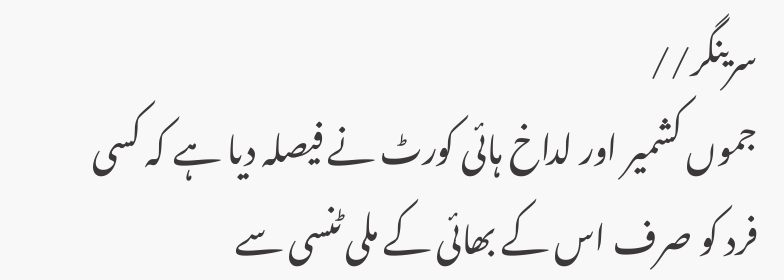سرینگر//
جموں کشمیر اور لداخ ہائی کورٹ نے فیصلہ دیا ہے کہ کسی فرد کو صرف اس کے بھائی کے ملی ٹنسی سے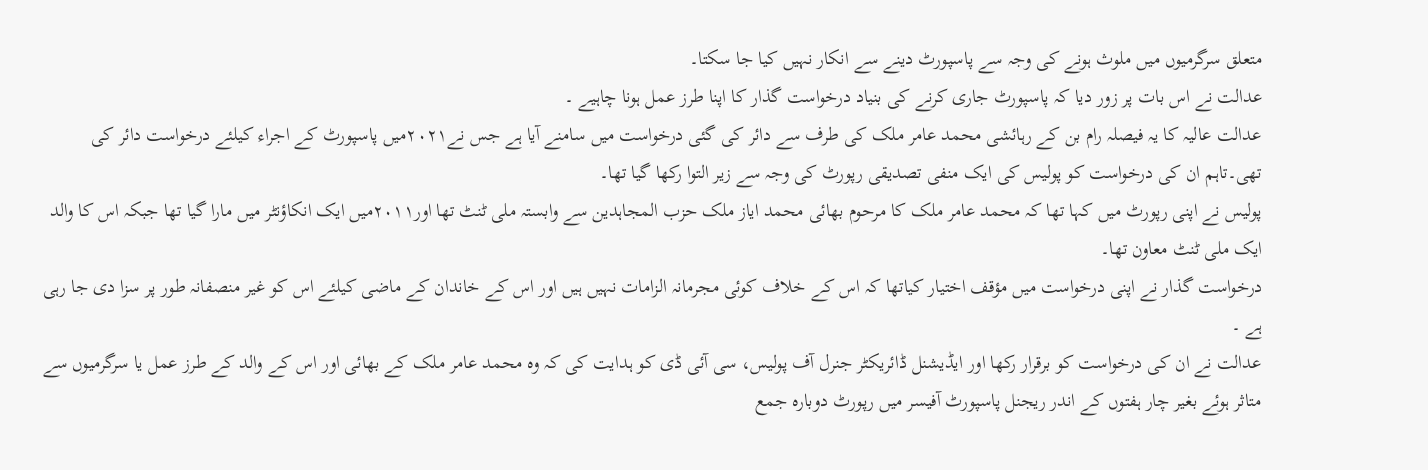متعلق سرگرمیوں میں ملوث ہونے کی وجہ سے پاسپورٹ دینے سے انکار نہیں کیا جا سکتا۔
عدالت نے اس بات پر زور دیا کہ پاسپورٹ جاری کرنے کی بنیاد درخواست گذار کا اپنا طرز عمل ہونا چاہیے ۔
عدالت عالیہ کا یہ فیصلہ رام بن کے رہائشی محمد عامر ملک کی طرف سے دائر کی گئی درخواست میں سامنے آیا ہے جس نے۲۰۲۱میں پاسپورٹ کے اجراء کیلئے درخواست دائر کی تھی۔تاہم ان کی درخواست کو پولیس کی ایک منفی تصدیقی رپورٹ کی وجہ سے زیر التوا رکھا گیا تھا۔
پولیس نے اپنی رپورٹ میں کہا تھا کہ محمد عامر ملک کا مرحوم بھائی محمد ایاز ملک حزب المجاہدین سے وابستہ ملی ٹنٹ تھا اور۲۰۱۱میں ایک انکاؤنٹر میں مارا گیا تھا جبکہ اس کا والد ایک ملی ٹنٹ معاون تھا۔
درخواست گذار نے اپنی درخواست میں مؤقف اختیار کیاتھا کہ اس کے خلاف کوئی مجرمانہ الزامات نہیں ہیں اور اس کے خاندان کے ماضی کیلئے اس کو غیر منصفانہ طور پر سزا دی جا رہی ہے ۔
عدالت نے ان کی درخواست کو برقرار رکھا اور ایڈیشنل ڈائریکٹر جنرل آف پولیس، سی آئی ڈی کو ہدایت کی کہ وہ محمد عامر ملک کے بھائی اور اس کے والد کے طرز عمل یا سرگرمیوں سے متاثر ہوئے بغیر چار ہفتوں کے اندر ریجنل پاسپورٹ آفیسر میں رپورٹ دوبارہ جمع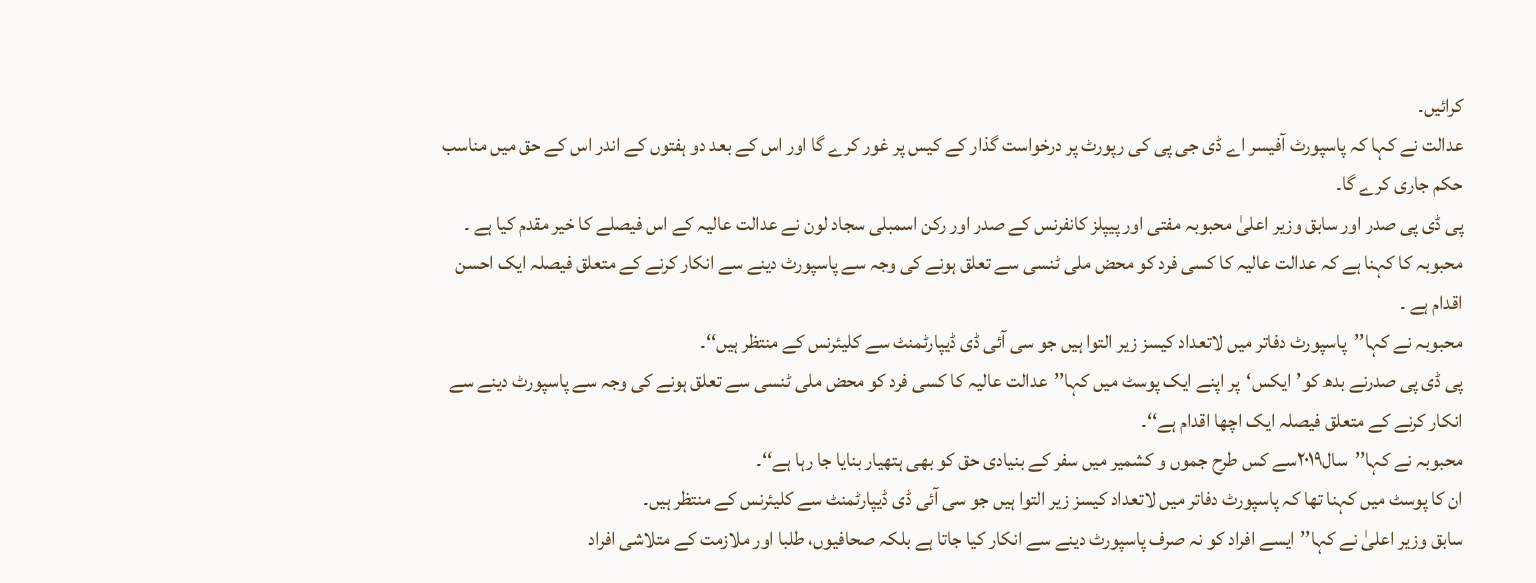کرائیں۔
عدالت نے کہا کہ پاسپورٹ آفیسر اے ڈی جی پی کی رپورٹ پر درخواست گذار کے کیس پر غور کرے گا اور اس کے بعد دو ہفتوں کے اندر اس کے حق میں مناسب حکم جاری کرے گا۔
پی ڈی پی صدر اور سابق وزیر اعلیٰ محبوبہ مفتی اور پیپلز کانفرنس کے صدر اور رکن اسمبلی سجاد لون نے عدالت عالیہ کے اس فیصلے کا خیر مقدم کیا ہے ۔
محبوبہ کا کہنا ہے کہ عدالت عالیہ کا کسی فرد کو محض ملی ٹنسی سے تعلق ہونے کی وجہ سے پاسپورٹ دینے سے انکار کرنے کے متعلق فیصلہ ایک احسن اقدام ہے ۔
محبوبہ نے کہا’’پاسپورٹ دفاتر میں لاتعداد کیسز زیر التوا ہیں جو سی آئی ڈی ڈیپارٹمنٹ سے کلیئرنس کے منتظر ہیں‘‘۔
پی ڈی پی صدرنے بدھ کو’ایکس‘پر اپنے ایک پوسٹ میں کہا’’عدالت عالیہ کا کسی فرد کو محض ملی ٹنسی سے تعلق ہونے کی وجہ سے پاسپورٹ دینے سے انکار کرنے کے متعلق فیصلہ ایک اچھا اقدام ہے‘‘۔
محبوبہ نے کہا’’سال۲۰۱۹سے کس طرح جموں و کشمیر میں سفر کے بنیادی حق کو بھی ہتھیار بنایا جا رہا ہے‘‘۔
ان کا پوسٹ میں کہنا تھا کہ پاسپورٹ دفاتر میں لاتعداد کیسز زیر التوا ہیں جو سی آئی ڈی ڈیپارٹمنٹ سے کلیئرنس کے منتظر ہیں۔
سابق وزیر اعلیٰ نے کہا’’ایسے افراد کو نہ صرف پاسپورٹ دینے سے انکار کیا جاتا ہے بلکہ صحافیوں، طلبا اور ملازمت کے متلاشی افراد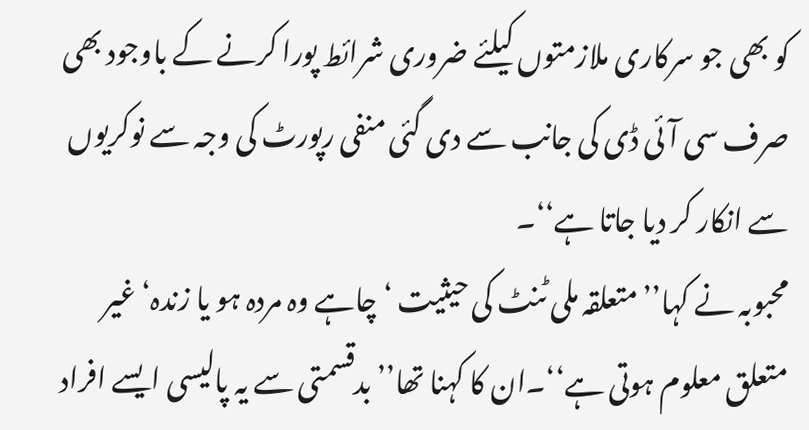کو بھی جو سرکاری ملازمتوں کیلئے ضروری شرائط پورا کرنے کے باوجود بھی صرف سی آئی ڈی کی جانب سے دی گئی منفی رپورٹ کی وجہ سے نوکریوں سے انکار کر دیا جاتا ہے‘‘۔
محبوبہ نے کہا’’متعلقہ ملی ٹنٹ کی حیثیت ‘چاہے وہ مردہ ہو یا زندہ‘ غیر متعلق معلوم ہوتی ہے‘‘۔ان کا کہنا تھا’’بدقسمتی سے یہ پالیسی ایسے افراد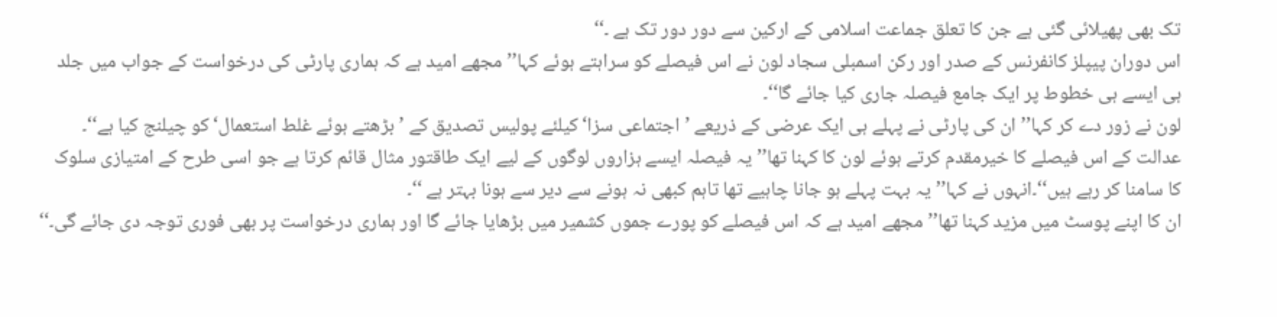تک بھی پھیلائی گئی ہے جن کا تعلق جماعت اسلامی کے ارکین سے دور دور تک ہے ۔‘‘
اس دوران پیپلز کانفرنس کے صدر اور رکن اسمبلی سجاد لون نے اس فیصلے کو سراہتے ہوئے کہا’’مجھے امید ہے کہ ہماری پارٹی کی درخواست کے جواب میں جلد ہی ایسے ہی خطوط پر ایک جامع فیصلہ جاری کیا جائے گا‘‘۔
لون نے زور دے کر کہا’’ان کی پارٹی نے پہلے ہی ایک عرضی کے ذریعے ’اجتماعی سزا‘کیلئے پولیس تصدیق کے ’بڑھتے ہوئے غلط استعمال‘کو چیلنج کیا ہے‘‘۔
عدالت کے اس فیصلے کا خیرمقدم کرتے ہوئے لون کا کہنا تھا’’یہ فیصلہ ایسے ہزاروں لوگوں کے لیے ایک طاقتور مثال قائم کرتا ہے جو اسی طرح کے امتیازی سلوک کا سامنا کر رہے ہیں‘‘۔انہوں نے کہا’’یہ بہت پہلے ہو جانا چاہیے تھا تاہم کبھی نہ ہونے سے دیر سے ہونا بہتر ہے ‘‘۔
ان کا اپنے پوسٹ میں مزید کہنا تھا’’مجھے امید ہے کہ اس فیصلے کو پورے جموں کشمیر میں بڑھایا جائے گا اور ہماری درخواست پر بھی فوری توجہ دی جائے گی۔‘‘